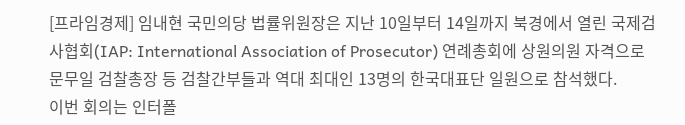[프라임경제] 임내현 국민의당 법률위원장은 지난 10일부터 14일까지 북경에서 열린 국제검사협회(IAP: International Association of Prosecutor) 연례총회에 상원의원 자격으로 문무일 검찰총장 등 검찰간부들과 역대 최대인 13명의 한국대표단 일원으로 참석했다.
이번 회의는 인터폴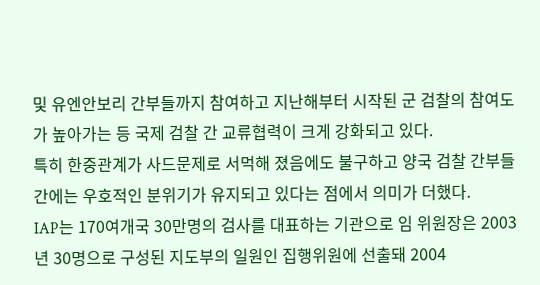및 유엔안보리 간부들까지 참여하고 지난해부터 시작된 군 검찰의 참여도가 높아가는 등 국제 검찰 간 교류협력이 크게 강화되고 있다.
특히 한중관계가 사드문제로 서먹해 졌음에도 불구하고 양국 검찰 간부들 간에는 우호적인 분위기가 유지되고 있다는 점에서 의미가 더했다.
IAP는 170여개국 30만명의 검사를 대표하는 기관으로 임 위원장은 2003년 30명으로 구성된 지도부의 일원인 집행위원에 선출돼 2004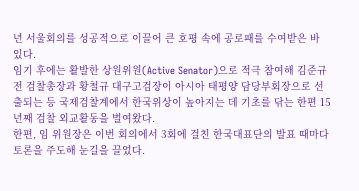년 서울회의를 성공적으로 이끌어 큰 호평 속에 공로패를 수여받은 바 있다.
임기 후에는 활발한 상원위원(Active Senator)으로 적극 참여해 김준규 전 검찰총장과 황철규 대구고검장이 아시아 태평양 담당부회장으로 선출되는 등 국제검찰계에서 한국위상이 높아지는 데 기초를 닦는 한편 15년째 검찰 외교활동을 벌여왔다.
한편, 임 위원장은 이번 회의에서 3회에 걸친 한국대표단의 발표 때마다 토론을 주도해 눈길을 끌었다.